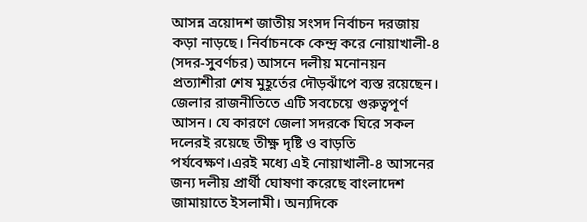আসন্ন ত্রয়োদশ জাতীয় সংসদ নির্বাচন দরজায় কড়া নাড়ছে। নির্বাচনকে কেন্দ্র করে নোয়াখালী-৪ (সদর-সুবর্ণচর) আসনে দলীয় মনোনয়ন প্রত্যাশীরা শেষ মুহূর্তের দৌড়ঝাঁপে ব্যস্ত রয়েছেন। জেলার রাজনীতিতে এটি সবচেয়ে গুরুত্বপূর্ণ আসন। যে কারণে জেলা সদরকে ঘিরে সকল দলেরই রয়েছে তীক্ষ্ণ দৃষ্টি ও বাড়তি পর্যবেক্ষণ।এরই মধ্যে এই নোয়াখালী-৪ আসনের জন্য দলীয় প্রার্থী ঘোষণা করেছে বাংলাদেশ জামায়াতে ইসলামী। অন্যদিকে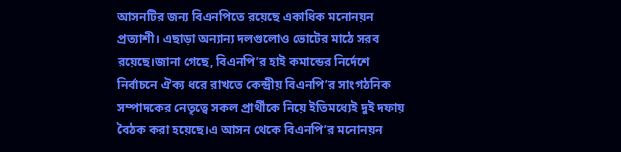আসনটির জন্য বিএনপিতে রয়েছে একাধিক মনোনয়ন প্রত্যাশী। এছাড়া অন্যান্য দলগুলোও ভোটের মাঠে সরব রয়েছে।জানা গেছে, বিএনপি’র হাই কমান্ডের নির্দেশে নির্বাচনে ঐক্য ধরে রাখতে কেন্দ্রীয় বিএনপি’র সাংগঠনিক সম্পাদকের নেতৃত্বে সকল প্রার্থীকে নিয়ে ইতিমধ্যেই দুই দফায় বৈঠক করা হয়েছে।এ আসন থেকে বিএনপি’র মনোনয়ন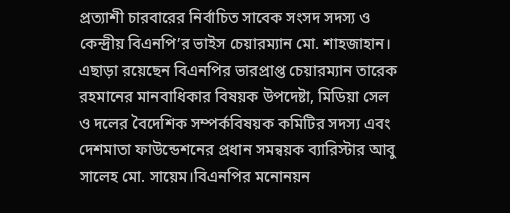প্রত্যাশী চারবারের নির্বাচিত সাবেক সংসদ সদস্য ও কেন্দ্রীয় বিএনপি’র ভাইস চেয়ারম্যান মো. শাহজাহান। এছাড়া রয়েছেন বিএনপির ভারপ্রাপ্ত চেয়ারম্যান তারেক রহমানের মানবাধিকার বিষয়ক উপদেষ্টা, মিডিয়া সেল ও দলের বৈদেশিক সম্পর্কবিষয়ক কমিটির সদস্য এবং দেশমাতা ফাউন্ডেশনের প্রধান সমন্বয়ক ব্যারিস্টার আবু সালেহ মো. সায়েম।বিএনপির মনোনয়ন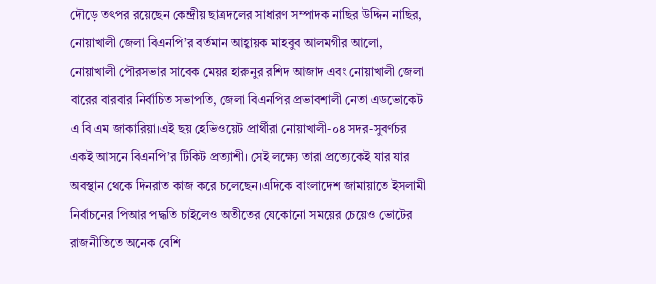দৌড়ে তৎপর রয়েছেন কেন্দ্রীয় ছাত্রদলের সাধারণ সম্পাদক নাছির উদ্দিন নাছির, নোয়াখালী জেলা বিএনপি’র বর্তমান আহ্বায়ক মাহবুব আলমগীর আলো, নোয়াখালী পৌরসভার সাবেক মেয়র হারুনুর রশিদ আজাদ এবং নোয়াখালী জেলা বারের বারবার নির্বাচিত সভাপতি, জেলা বিএনপির প্রভাবশালী নেতা এডভোকেট এ বি এম জাকারিয়া।এই ছয় হেভিওয়েট প্রার্থীরা নোয়াখালী-০৪ সদর-সুবর্ণচর একই আসনে বিএনপি’র টিকিট প্রত্যাশী। সেই লক্ষ্যে তারা প্রত্যেকেই যার যার অবস্থান থেকে দিনরাত কাজ করে চলেছেন।এদিকে বাংলাদেশ জামায়াতে ইসলামী নির্বাচনের পিআর পদ্ধতি চাইলেও অতীতের যেকোনো সময়ের চেয়েও ভোটের রাজনীতিতে অনেক বেশি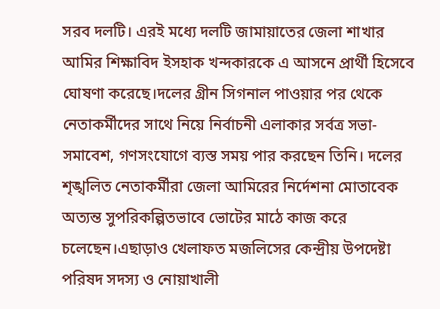সরব দলটি। এরই মধ্যে দলটি জামায়াতের জেলা শাখার আমির শিক্ষাবিদ ইসহাক খন্দকারকে এ আসনে প্রার্থী হিসেবে ঘোষণা করেছে।দলের গ্রীন সিগনাল পাওয়ার পর থেকে নেতাকর্মীদের সাথে নিয়ে নির্বাচনী এলাকার সর্বত্র সভা-সমাবেশ, গণসংযোগে ব্যস্ত সময় পার করছেন তিনি। দলের শৃঙ্খলিত নেতাকর্মীরা জেলা আমিরের নির্দেশনা মোতাবেক অত্যন্ত সুপরিকল্পিতভাবে ভোটের মাঠে কাজ করে চলেছেন।এছাড়াও খেলাফত মজলিসের কেন্দ্রীয় উপদেষ্টা পরিষদ সদস্য ও নোয়াখালী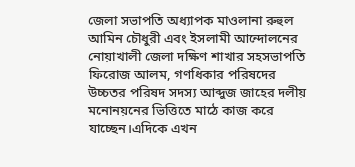জেলা সভাপতি অধ্যাপক মাওলানা রুহুল আমিন চৌধুরী এবং ইসলামী আন্দোলনের নোয়াখালী জেলা দক্ষিণ শাখার সহসভাপতি ফিরোজ আলম, গণধিকার পরিষদের উচ্চতর পরিষদ সদস্য আব্দুজ জাহের দলীয় মনোনয়নের ভিত্তিতে মাঠে কাজ করে যাচ্ছেন।এদিকে এখন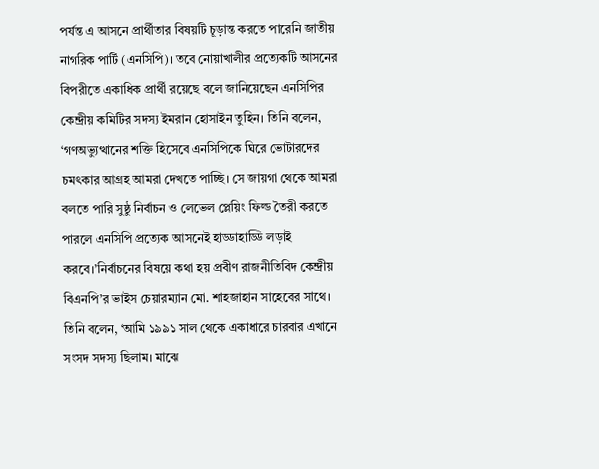পর্যন্ত এ আসনে প্রার্থীতার বিষয়টি চূড়ান্ত করতে পারেনি জাতীয় নাগরিক পার্টি (এনসিপি)। তবে নোয়াখালীর প্রত্যেকটি আসনের বিপরীতে একাধিক প্রার্থী রয়েছে বলে জানিয়েছেন এনসিপির কেন্দ্রীয় কমিটির সদস্য ইমরান হোসাইন তুহিন। তিনি বলেন, ‘গণঅভ্যুত্থানের শক্তি হিসেবে এনসিপিকে ঘিরে ভোটারদের চমৎকার আগ্রহ আমরা দেখতে পাচ্ছি। সে জায়গা থেকে আমরা বলতে পারি সুষ্ঠু নির্বাচন ও লেভেল প্লেয়িং ফিল্ড তৈরী করতে পারলে এনসিপি প্রত্যেক আসনেই হাড্ডাহাড্ডি লড়াই করবে।’নির্বাচনের বিষয়ে কথা হয় প্রবীণ রাজনীতিবিদ কেন্দ্রীয় বিএনপি’র ভাইস চেয়ারম্যান মো. শাহজাহান সাহেবের সাথে। তিনি বলেন, ‘আমি ১৯৯১ সাল থেকে একাধারে চারবার এখানে সংসদ সদস্য ছিলাম। মাঝে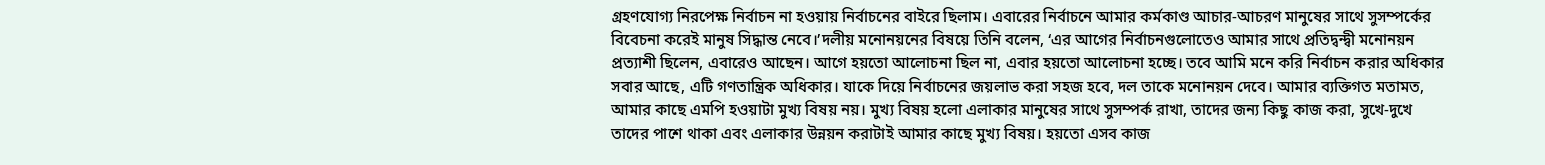গ্রহণযোগ্য নিরপেক্ষ নির্বাচন না হওয়ায় নির্বাচনের বাইরে ছিলাম। এবারের নির্বাচনে আমার কর্মকাণ্ড আচার-আচরণ মানুষের সাথে সুসম্পর্কের বিবেচনা করেই মানুষ সিদ্ধান্ত নেবে।’দলীয় মনোনয়নের বিষয়ে তিনি বলেন, ‘এর আগের নির্বাচনগুলোতেও আমার সাথে প্রতিদ্বন্দ্বী মনোনয়ন প্রত্যাশী ছিলেন, এবারেও আছেন। আগে হয়তো আলোচনা ছিল না, এবার হয়তো আলোচনা হচ্ছে। তবে আমি মনে করি নির্বাচন করার অধিকার সবার আছে, এটি গণতান্ত্রিক অধিকার। যাকে দিয়ে নির্বাচনের জয়লাভ করা সহজ হবে, দল তাকে মনোনয়ন দেবে। আমার ব্যক্তিগত মতামত, আমার কাছে এমপি হওয়াটা মুখ্য বিষয় নয়। মুখ্য বিষয় হলো এলাকার মানুষের সাথে সুসম্পর্ক রাখা, তাদের জন্য কিছু কাজ করা, সুখে-দুখে তাদের পাশে থাকা এবং এলাকার উন্নয়ন করাটাই আমার কাছে মুখ্য বিষয়। হয়তো এসব কাজ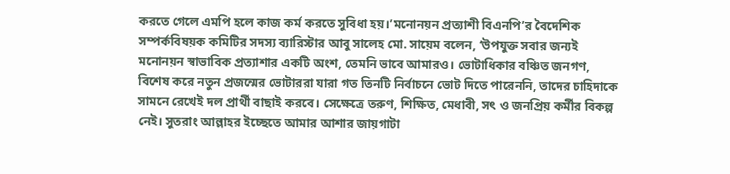করতে গেলে এমপি হলে কাজ কর্ম করতে সুবিধা হয়।’মনোনয়ন প্রত্যাশী বিএনপি’র বৈদেশিক সম্পর্কবিষয়ক কমিটির সদস্য ব্যারিস্টার আবু সালেহ মো. সায়েম বলেন, ‘উপযুক্ত সবার জন্যই মনোনয়ন স্বাভাবিক প্রত্যাশার একটি অংশ, তেমনি ভাবে আমারও। ভোটাধিকার বঞ্চিত জনগণ, বিশেষ করে নতুন প্রজন্মের ভোটাররা যারা গত তিনটি নির্বাচনে ভোট দিতে পারেননি, তাদের চাহিদাকে সামনে রেখেই দল প্রার্থী বাছাই করবে। সেক্ষেত্রে তরুণ, শিক্ষিত, মেধাবী, সৎ ও জনপ্রিয় কর্মীর বিকল্প নেই। সুতরাং আল্লাহর ইচ্ছেতে আমার আশার জায়গাটা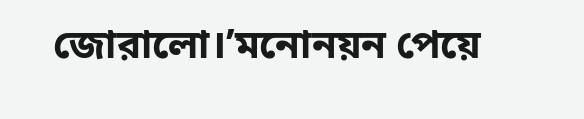জোরালো।’মনোনয়ন পেয়ে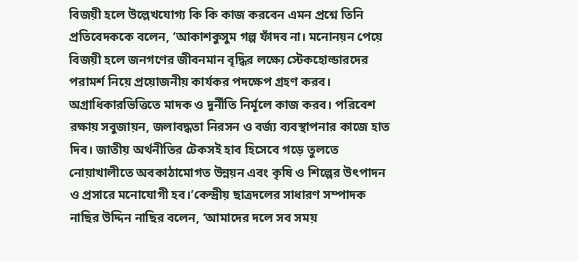বিজয়ী হলে উল্লেখযোগ্য কি কি কাজ করবেন এমন প্রশ্নে তিনি প্রতিবেদককে বলেন, ‘আকাশকুসুম গল্প ফাঁদব না। মনোনয়ন পেয়ে বিজয়ী হলে জনগণের জীবনমান বৃদ্ধির লক্ষ্যে স্টেকহোল্ডারদের পরামর্শ নিয়ে প্রয়োজনীয় কার্যকর পদক্ষেপ গ্রহণ করব। অগ্রাধিকারভিত্তিতে মাদক ও দুর্নীতি নির্মূলে কাজ করব। পরিবেশ রক্ষায় সবুজায়ন, জলাবদ্ধতা নিরসন ও বর্জ্য ব্যবস্থাপনার কাজে হাত দিব। জাতীয় অর্থনীতির টেকসই হাব হিসেবে গড়ে তুলতে নোয়াখালীতে অবকাঠামোগত উন্নয়ন এবং কৃষি ও শিল্পের উৎপাদন ও প্রসারে মনোযোগী হব।’কেন্দ্রীয় ছাত্রদলের সাধারণ সম্পাদক নাছির উদ্দিন নাছির বলেন, ‘আমাদের দলে সব সময়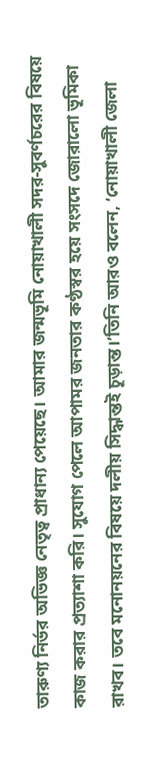তারুণ্য নির্ভর অভিজ্ঞ নেতৃত্ব প্রাধান্য পেয়েছে। আমার জন্মভূমি নোয়াখালী সদর-সুবর্ণচরের বিষয়ে কাজ করার প্রত্যাশা করি। সুযোগ পেলে আপামর জনতার কণ্ঠস্বর হয়ে সংসদে জোরালো ভূমিকা রাখব। তবে মনোনয়নের বিষয়ে দলীয় সিদ্ধান্তই চূড়ান্ত।’তিনি আরও বলেন, ‘নোয়াখালী জেলা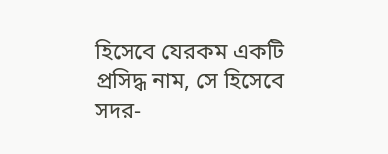হিসেবে যেরকম একটি প্রসিদ্ধ নাম, সে হিসেবে সদর-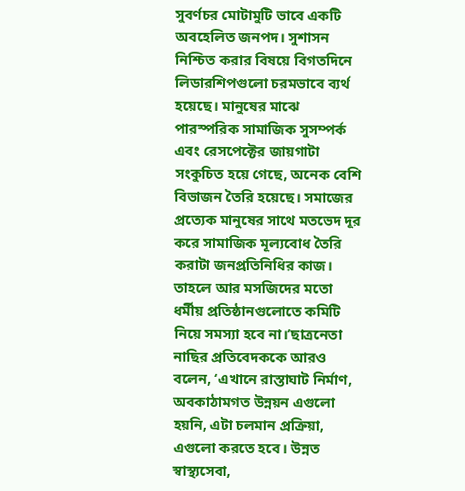সুবর্ণচর মোটামুটি ভাবে একটি অবহেলিত জনপদ। সুশাসন নিশ্চিত করার বিষয়ে বিগতদিনে লিডারশিপগুলো চরমভাবে ব্যর্থ হয়েছে। মানুষের মাঝে পারস্পরিক সামাজিক সুসম্পর্ক এবং রেসপেক্টের জায়গাটা সংকুচিত হয়ে গেছে, অনেক বেশি বিভাজন তৈরি হয়েছে। সমাজের প্রত্যেক মানুষের সাথে মতভেদ দূর করে সামাজিক মূল্যবোধ তৈরি করাটা জনপ্রতিনিধির কাজ। তাহলে আর মসজিদের মতো ধর্মীয় প্রতিষ্ঠানগুলোতে কমিটি নিয়ে সমস্যা হবে না।’ছাত্রনেতা নাছির প্রতিবেদককে আরও বলেন, ‘এখানে রাস্তাঘাট নির্মাণ, অবকাঠামগত উন্নয়ন এগুলো হয়নি, এটা চলমান প্রক্রিয়া, এগুলো করতে হবে। উন্নত স্বাস্থ্যসেবা,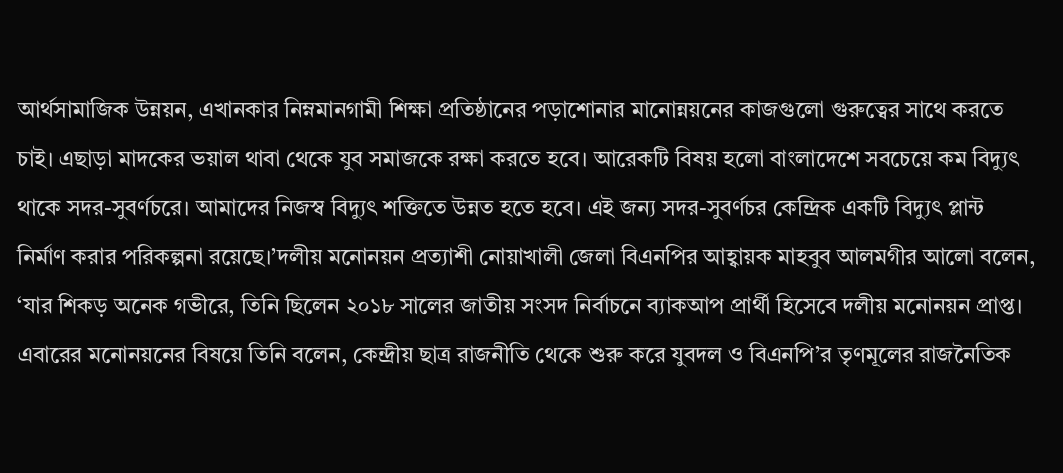আর্থসামাজিক উন্নয়ন, এখানকার নিম্নমানগামী শিক্ষা প্রতিষ্ঠানের পড়াশোনার মানোন্নয়নের কাজগুলো গুরুত্বের সাথে করতে চাই। এছাড়া মাদকের ভয়াল থাবা থেকে যুব সমাজকে রক্ষা করতে হবে। আরেকটি বিষয় হলো বাংলাদেশে সবচেয়ে কম বিদ্যুৎ থাকে সদর-সুবর্ণচরে। আমাদের নিজস্ব বিদ্যুৎ শক্তিতে উন্নত হতে হবে। এই জন্য সদর-সুবর্ণচর কেন্দ্রিক একটি বিদ্যুৎ প্লান্ট নির্মাণ করার পরিকল্পনা রয়েছে।’দলীয় মনোনয়ন প্রত্যাশী নোয়াখালী জেলা বিএনপির আহ্বায়ক মাহবুব আলমগীর আলো বলেন, ‘যার শিকড় অনেক গভীরে, তিনি ছিলেন ২০১৮ সালের জাতীয় সংসদ নির্বাচনে ব্যাকআপ প্রার্থী হিসেবে দলীয় মনোনয়ন প্রাপ্ত। এবারের মনোনয়নের বিষয়ে তিনি বলেন, কেন্দ্রীয় ছাত্র রাজনীতি থেকে শুরু করে যুবদল ও বিএনপি’র তৃণমূলের রাজনৈতিক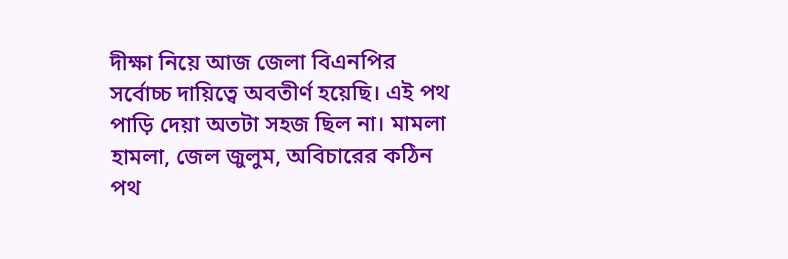দীক্ষা নিয়ে আজ জেলা বিএনপির সর্বোচ্চ দায়িত্বে অবতীর্ণ হয়েছি। এই পথ পাড়ি দেয়া অতটা সহজ ছিল না। মামলা হামলা, জেল জুলুম, অবিচারের কঠিন পথ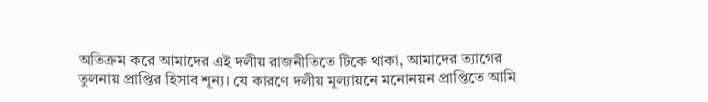অতিক্রম করে আমাদের এই দলীয় রাজনীতিতে টিকে থাকা, আমাদের ত্যাগের তুলনায় প্রাপ্তির হিসাব শূন্য। যে কারণে দলীয় মূল্যায়নে মনোনয়ন প্রাপ্তিতে আমি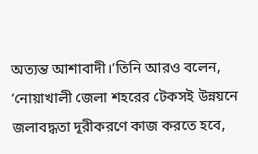অত্যন্ত আশাবাদী।’তিনি আরও বলেন, ‘নোয়াখালী জেলা শহরের টেকসই উন্নয়নে জলাবদ্ধতা দূরীকরণে কাজ করতে হবে,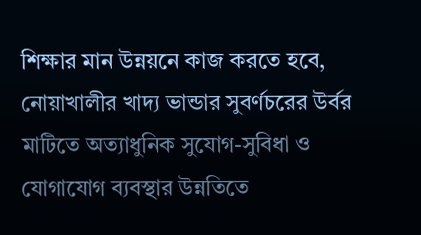শিক্ষার মান উন্নয়নে কাজ করতে হবে, নোয়াখালীর খাদ্য ভান্ডার সুবর্ণচরের উর্বর মাটিতে অত্যাধুনিক সুযোগ-সুবিধা ও যোগাযোগ ব্যবস্থার উন্নতিতে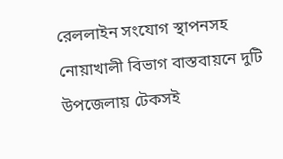রেললাইন সংযোগ স্থাপনসহ নোয়াখালী বিভাগ বাস্তবায়নে দুটি উপজেলায় টেকসই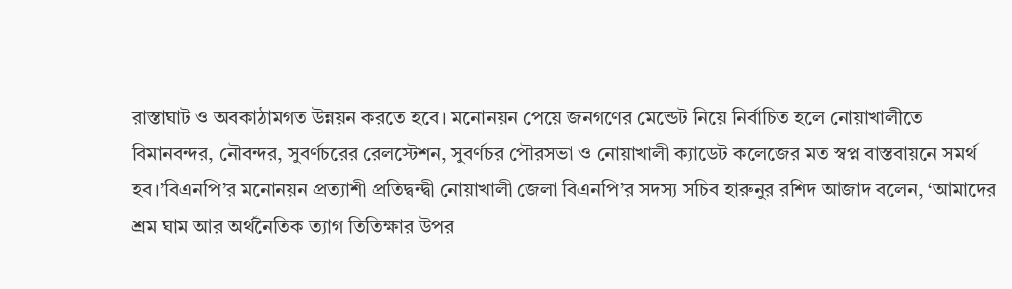রাস্তাঘাট ও অবকাঠামগত উন্নয়ন করতে হবে। মনোনয়ন পেয়ে জনগণের মেন্ডেট নিয়ে নির্বাচিত হলে নোয়াখালীতে বিমানবন্দর, নৌবন্দর, সুবর্ণচরের রেলস্টেশন, সুবর্ণচর পৌরসভা ও নোয়াখালী ক্যাডেট কলেজের মত স্বপ্ন বাস্তবায়নে সমর্থ হব।’বিএনপি’র মনোনয়ন প্রত্যাশী প্রতিদ্বন্দ্বী নোয়াখালী জেলা বিএনপি’র সদস্য সচিব হারুনুর রশিদ আজাদ বলেন, ‘আমাদের শ্রম ঘাম আর অর্থনৈতিক ত্যাগ তিতিক্ষার উপর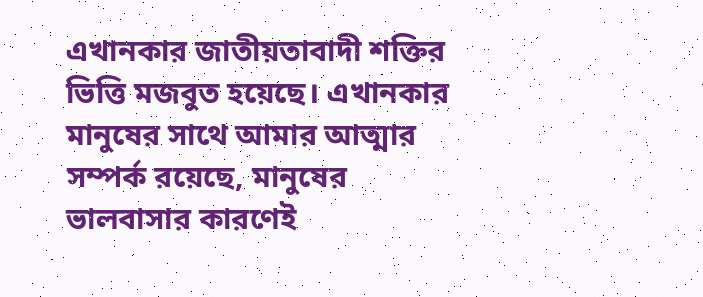এখানকার জাতীয়তাবাদী শক্তির ভিত্তি মজবুত হয়েছে। এখানকার মানুষের সাথে আমার আত্মার সম্পর্ক রয়েছে, মানুষের ভালবাসার কারণেই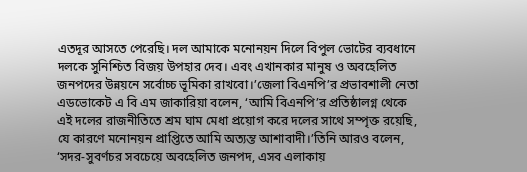এতদূর আসতে পেরেছি। দল আমাকে মনোনয়ন দিলে বিপুল ভোটের ব্যবধানে দলকে সুনিশ্চিত বিজয় উপহার দেব। এবং এখানকার মানুষ ও অবহেলিত জনপদের উন্নয়নে সর্বোচ্চ ভূমিকা রাখবো।’জেলা বিএনপি’র প্রভাবশালী নেতা এডভোকেট এ বি এম জাকারিয়া বলেন, ‘আমি বিএনপি’র প্রতিষ্ঠালগ্ন থেকে এই দলের রাজনীতিতে শ্রম ঘাম মেধা প্রয়োগ করে দলের সাথে সম্পৃক্ত রয়েছি, যে কারণে মনোনয়ন প্রাপ্তিতে আমি অত্যন্ত আশাবাদী।’তিনি আরও বলেন, ‘সদর-সুবর্ণচর সবচেয়ে অবহেলিত জনপদ, এসব এলাকায়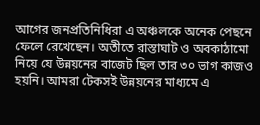আগের জনপ্রতিনিধিরা এ অঞ্চলকে অনেক পেছনে ফেলে রেখেছেন। অতীতে রাস্তাঘাট ও অবকাঠামো নিয়ে যে উন্নয়নের বাজেট ছিল তার ৩০ ভাগ কাজও হয়নি। আমরা টেকসই উন্নয়নের মাধ্যমে এ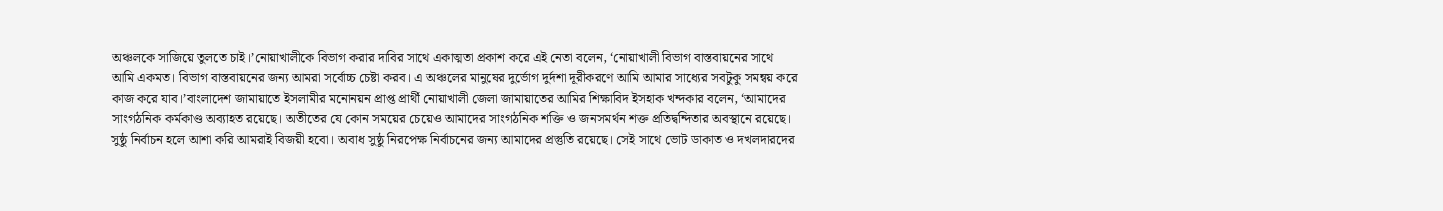অঞ্চলকে সাজিয়ে তুলতে চাই।’নোয়াখালীকে বিভাগ করার দাবির সাথে একাত্মতা প্রকাশ করে এই নেতা বলেন, ‘নোয়াখালী বিভাগ বাস্তবায়নের সাথে আমি একমত। বিভাগ বাস্তবায়নের জন্য আমরা সর্বোচ্চ চেষ্টা করব। এ অঞ্চলের মানুষের দুর্ভোগ দুর্দশা দূরীকরণে আমি আমার সাধ্যের সবটুকু সমন্বয় করে কাজ করে যাব।’বাংলাদেশ জামায়াতে ইসলামীর মনোনয়ন প্রাপ্ত প্রার্থী নোয়াখালী জেলা জামায়াতের আমির শিক্ষাবিদ ইসহাক খন্দকার বলেন, ‘আমাদের সাংগঠনিক কর্মকাণ্ড অব্যাহত রয়েছে। অতীতের যে কোন সময়ের চেয়েও আমাদের সাংগঠনিক শক্তি ও জনসমর্থন শক্ত প্রতিদ্বন্দিতার অবস্থানে রয়েছে। সুষ্ঠু নির্বাচন হলে আশা করি আমরাই বিজয়ী হবো। অবাধ সুষ্ঠু নিরপেক্ষ নির্বাচনের জন্য আমাদের প্রস্তুতি রয়েছে। সেই সাথে ভোট ডাকাত ও দখলদারদের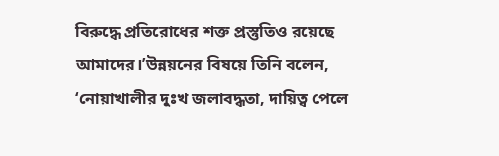বিরুদ্ধে প্রতিরোধের শক্ত প্রস্তুতিও রয়েছে আমাদের।’উন্নয়নের বিষয়ে তিনি বলেন, ‘নোয়াখালীর দুঃখ জলাবদ্ধতা, দায়িত্ব পেলে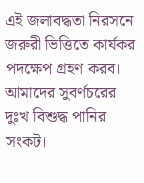এই জলাবদ্ধতা নিরসনে জরুরী ভিত্তিতে কার্যকর পদক্ষেপ গ্রহণ করব। আমাদের সুবর্ণচরের দুঃখ বিশুদ্ধ পানির সংকট।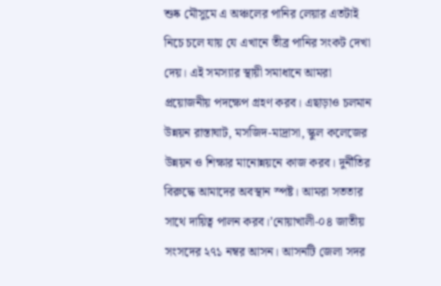শুষ্ক মৌসুমে এ অঞ্চলের পানির লেয়ার এতটাই নিচে চলে যায় যে এখানে তীব্র পানির সংকট দেখা দেয়। এই সমস্যার স্থায়ী সমাধানে আমরা প্রয়োজনীয় পদক্ষেপ গ্রহণ করব। এছাড়াও চলমান উন্নয়ন রাস্তাঘাট, মসজিদ-মাদ্রাসা, স্কুল কলেজের উন্নয়ন ও শিক্ষার মানোন্নয়নে কাজ করব। দুর্নীতির বিরুদ্ধে আমাদের অবস্থান স্পষ্ট। আমরা সততার সাথে দায়িত্ব পালন করব।’নোয়াখালী-০৪ জাতীয় সংসদের ২৭১ নম্বর আসন। আসনটি জেলা সদর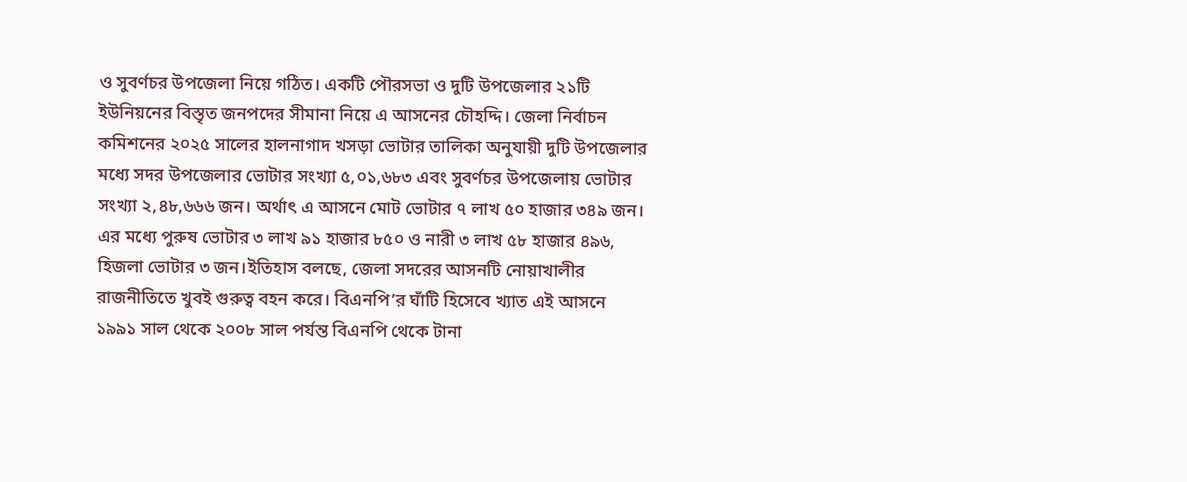ও সুবর্ণচর উপজেলা নিয়ে গঠিত। একটি পৌরসভা ও দুটি উপজেলার ২১টি ইউনিয়নের বিস্তৃত জনপদের সীমানা নিয়ে এ আসনের চৌহদ্দি। জেলা নির্বাচন কমিশনের ২০২৫ সালের হালনাগাদ খসড়া ভোটার তালিকা অনুযায়ী দুটি উপজেলার মধ্যে সদর উপজেলার ভোটার সংখ্যা ৫,০১,৬৮৩ এবং সুবর্ণচর উপজেলায় ভোটার সংখ্যা ২,৪৮,৬৬৬ জন। অর্থাৎ এ আসনে মোট ভোটার ৭ লাখ ৫০ হাজার ৩৪৯ জন। এর মধ্যে পুরুষ ভোটার ৩ লাখ ৯১ হাজার ৮৫০ ও নারী ৩ লাখ ৫৮ হাজার ৪৯৬, হিজলা ভোটার ৩ জন।ইতিহাস বলছে, জেলা সদরের আসনটি নোয়াখালীর রাজনীতিতে খুবই গুরুত্ব বহন করে। বিএনপি’র ঘাঁটি হিসেবে খ্যাত এই আসনে ১৯৯১ সাল থেকে ২০০৮ সাল পর্যন্ত বিএনপি থেকে টানা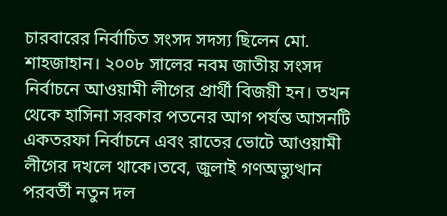চারবারের নির্বাচিত সংসদ সদস্য ছিলেন মো. শাহজাহান। ২০০৮ সালের নবম জাতীয় সংসদ নির্বাচনে আওয়ামী লীগের প্রার্থী বিজয়ী হন। তখন থেকে হাসিনা সরকার পতনের আগ পর্যন্ত আসনটি একতরফা নির্বাচনে এবং রাতের ভোটে আওয়ামী লীগের দখলে থাকে।তবে, জুলাই গণঅভ্যুত্থান পরবর্তী নতুন দল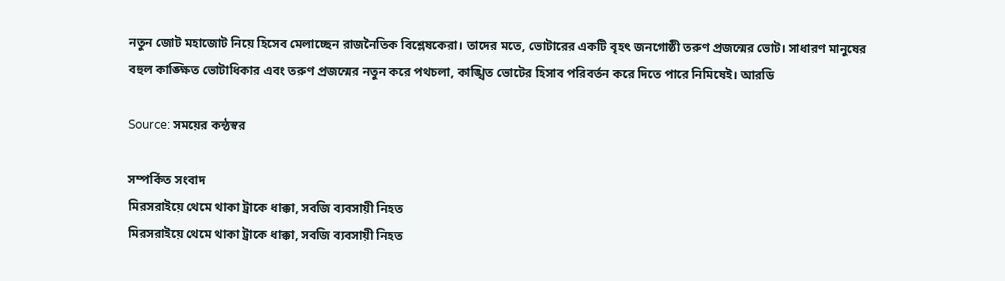নতুন জোট মহাজোট নিয়ে হিসেব মেলাচ্ছেন রাজনৈতিক বিশ্লেষকেরা। তাদের মতে, ভোটারের একটি বৃহৎ জনগোষ্ঠী তরুণ প্রজন্মের ভোট। সাধারণ মানুষের বহুল কাঙ্ক্ষিত ভোটাধিকার এবং তরুণ প্রজন্মের নতুন করে পথচলা, কাঙ্খিত ভোটের হিসাব পরিবর্তন করে দিতে পারে নিমিষেই। আরডি

Source: সময়ের কন্ঠস্বর

সম্পর্কিত সংবাদ
মিরসরাইয়ে থেমে থাকা ট্রাকে ধাক্কা, সবজি ব্যবসায়ী নিহত
মিরসরাইয়ে থেমে থাকা ট্রাকে ধাক্কা, সবজি ব্যবসায়ী নিহত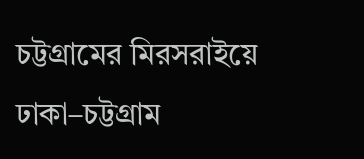চট্টগ্রামের মিরসরাইয়ে ঢাকা–চট্টগ্রাম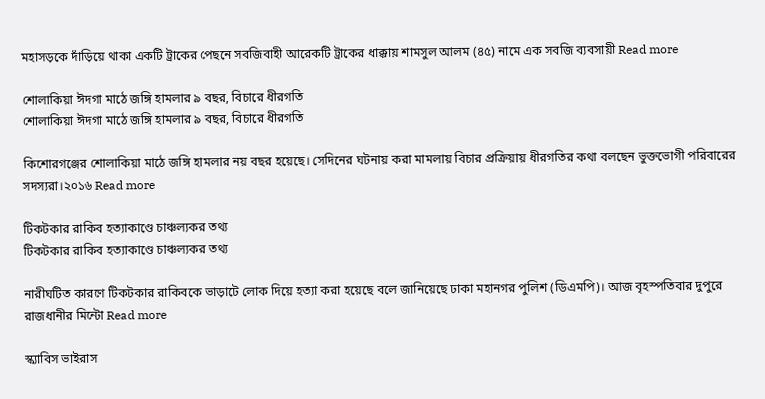মহাসড়কে দাঁড়িয়ে থাকা একটি ট্রাকের পেছনে সবজিবাহী আরেকটি ট্রাকের ধাক্কায় শামসুল আলম (৪৫) নামে এক সবজি ব্যবসায়ী Read more

শোলাকিয়া ঈদগা মাঠে জঙ্গি হামলার ৯ বছর, বিচারে ধীরগতি
শোলাকিয়া ঈদগা মাঠে জঙ্গি হামলার ৯ বছর, বিচারে ধীরগতি

কিশোরগঞ্জের শোলাকিয়া মাঠে জঙ্গি হামলার নয় বছর হয়েছে। সেদিনের ঘটনায় করা মামলায় বিচার প্রক্রিয়ায় ধীরগতির কথা বলছেন ভুক্তভোগী পরিবারের সদস্যরা।২০১৬ Read more

টিকটকার রাকিব হত্যাকাণ্ডে চাঞ্চল্যকর তথ্য
টিকটকার রাকিব হত্যাকাণ্ডে চাঞ্চল্যকর তথ্য

নারীঘটিত কারণে টিকটকার রাকিবকে ভাড়াটে লোক দিয়ে হত্যা করা হয়েছে বলে জানিয়েছে ঢাকা মহানগর পুলিশ (ডিএমপি)। আজ বৃহস্পতিবার দুপুরে রাজধানীর মিন্টো Read more

স্ক্যাবিস ভাইরাস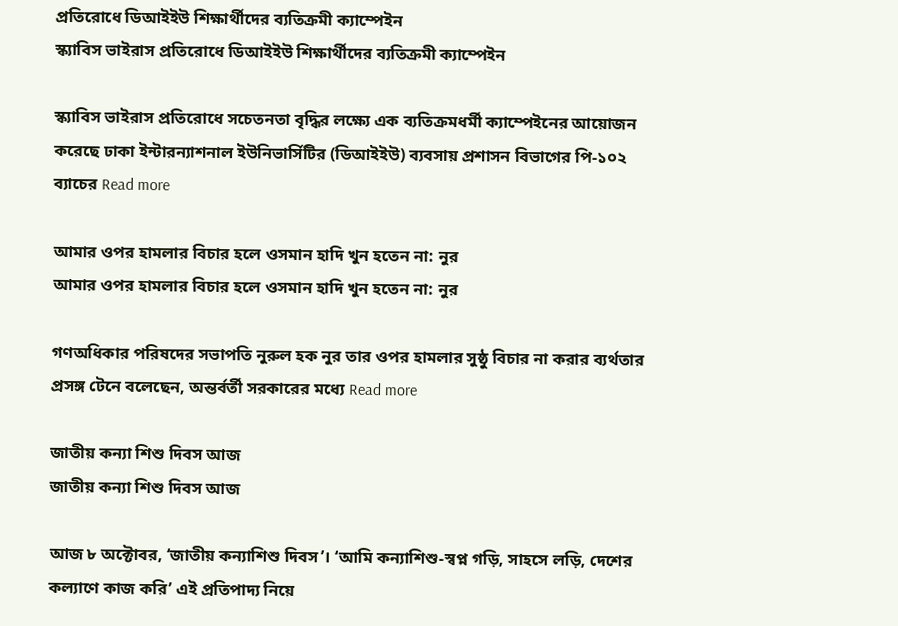প্রতিরোধে ডিআইইউ শিক্ষার্থীদের ব্যতিক্রমী ক্যাম্পেইন
স্ক্যাবিস ভাইরাস প্রতিরোধে ডিআইইউ শিক্ষার্থীদের ব্যতিক্রমী ক্যাম্পেইন

স্ক্যাবিস ভাইরাস প্রতিরোধে সচেতনতা বৃদ্ধির লক্ষ্যে এক ব্যতিক্রমধর্মী ক্যাম্পেইনের আয়োজন করেছে ঢাকা ইন্টারন্যাশনাল ইউনিভার্সিটির (ডিআইইউ) ব্যবসায় প্রশাসন বিভাগের পি-১০২ ব্যাচের Read more

আমার ওপর হামলার বিচার হলে ওসমান হাদি খুন হতেন না: নুর
আমার ওপর হামলার বিচার হলে ওসমান হাদি খুন হতেন না: নুর

গণঅধিকার পরিষদের সভাপতি নুরুল হক নুর তার ওপর হামলার সুষ্ঠু বিচার না করার ব্যর্থতার প্রসঙ্গ টেনে বলেছেন, অন্তর্বর্তী সরকারের মধ্যে Read more

জাতীয় কন্যা শিশু দিবস আজ
জাতীয় কন্যা শিশু দিবস আজ

আজ ৮ অক্টোবর, ‘জাতীয় কন্যাশিশু দিবস’। ‘আমি কন্যাশিশু-স্বপ্ন গড়ি, সাহসে লড়ি, দেশের কল্যাণে কাজ করি’ এই প্রতিপাদ্য নিয়ে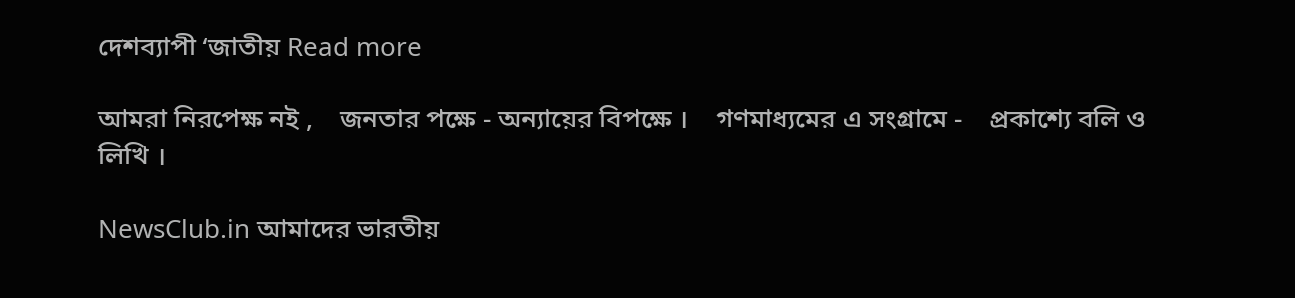দেশব্যাপী ‘জাতীয় Read more

আমরা নিরপেক্ষ নই ,    জনতার পক্ষে - অন্যায়ের বিপক্ষে ।    গণমাধ্যমের এ সংগ্রামে -    প্রকাশ্যে বলি ও লিখি ।

NewsClub.in আমাদের ভারতীয়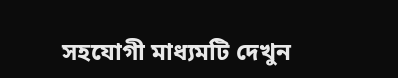সহযোগী মাধ্যমটি দেখুন